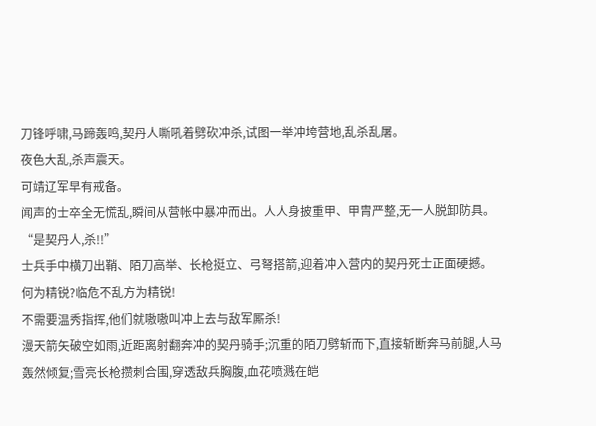刀锋呼啸,马蹄轰鸣,契丹人嘶吼着劈砍冲杀,试图一举冲垮营地,乱杀乱屠。
夜色大乱,杀声震天。
可靖辽军早有戒备。
闻声的士卒全无慌乱,瞬间从营帐中暴冲而出。人人身披重甲、甲胄严整,无一人脱卸防具。
“是契丹人,杀!!”
士兵手中横刀出鞘、陌刀高举、长枪挺立、弓弩搭箭,迎着冲入营内的契丹死士正面硬撼。
何为精锐?临危不乱方为精锐!
不需要温秀指挥,他们就嗷嗷叫冲上去与敌军厮杀!
漫天箭矢破空如雨,近距离射翻奔冲的契丹骑手;沉重的陌刀劈斩而下,直接斩断奔马前腿,人马轰然倾复;雪亮长枪攒刺合围,穿透敌兵胸腹,血花喷溅在皑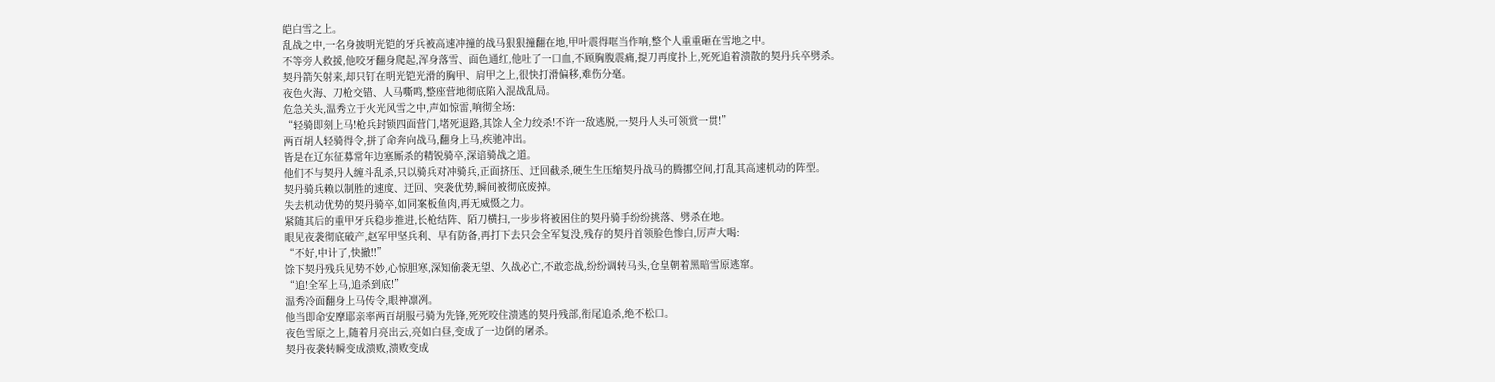皑白雪之上。
乱战之中,一名身披明光铠的牙兵被高速冲撞的战马狠狠撞翻在地,甲叶震得哐当作响,整个人重重砸在雪地之中。
不等旁人救援,他咬牙翻身爬起,浑身落雪、面色通红,他吐了一口血,不顾胸腹震痛,提刀再度扑上,死死追着溃散的契丹兵卒劈杀。
契丹箭矢射来,却只钉在明光铠光滑的胸甲、肩甲之上,很快打滑偏移,难伤分毫。
夜色火海、刀枪交错、人马嘶鸣,整座营地彻底陷入混战乱局。
危急关头,温秀立于火光风雪之中,声如惊雷,响彻全场:
“轻骑即刻上马!枪兵封锁四面营门,堵死退路,其馀人全力绞杀!不许一敌逃脱,一契丹人头可领赏一贯!”
两百胡人轻骑得令,拼了命奔向战马,翻身上马,疾驰冲出。
皆是在辽东征募常年边塞厮杀的精锐骑卒,深谙骑战之道。
他们不与契丹人缠斗乱杀,只以骑兵对冲骑兵,正面挤压、迂回截杀,硬生生压缩契丹战马的腾挪空间,打乱其高速机动的阵型。
契丹骑兵赖以制胜的速度、迂回、突袭优势,瞬间被彻底废掉。
失去机动优势的契丹骑卒,如同案板鱼肉,再无威慑之力。
紧随其后的重甲牙兵稳步推进,长枪结阵、陌刀横扫,一步步将被困住的契丹骑手纷纷挑落、劈杀在地。
眼见夜袭彻底破产,赵军甲坚兵利、早有防备,再打下去只会全军复没,残存的契丹首领脸色惨白,厉声大喝:
“不好,中计了,快撤!!”
馀下契丹残兵见势不妙,心惊胆寒,深知偷袭无望、久战必亡,不敢恋战,纷纷调转马头,仓皇朝着黑暗雪原逃窜。
“追!全军上马,追杀到底!”
温秀冷面翻身上马传令,眼神凛冽。
他当即命安摩耶亲率两百胡服弓骑为先锋,死死咬住溃逃的契丹残部,衔尾追杀,绝不松口。
夜色雪原之上,随着月亮出云,亮如白昼,变成了一边倒的屠杀。
契丹夜袭转瞬变成溃败,溃败变成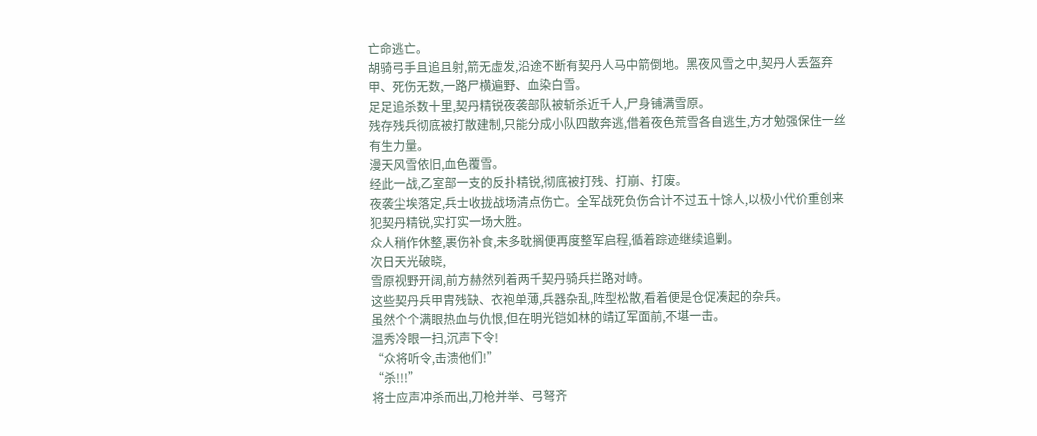亡命逃亡。
胡骑弓手且追且射,箭无虚发,沿途不断有契丹人马中箭倒地。黑夜风雪之中,契丹人丢盔弃甲、死伤无数,一路尸横遍野、血染白雪。
足足追杀数十里,契丹精锐夜袭部队被斩杀近千人,尸身铺满雪原。
残存残兵彻底被打散建制,只能分成小队四散奔逃,借着夜色荒雪各自逃生,方才勉强保住一丝有生力量。
漫天风雪依旧,血色覆雪。
经此一战,乙室部一支的反扑精锐,彻底被打残、打崩、打废。
夜袭尘埃落定,兵士收拢战场清点伤亡。全军战死负伤合计不过五十馀人,以极小代价重创来犯契丹精锐,实打实一场大胜。
众人稍作休整,裹伤补食,未多耽搁便再度整军启程,循着踪迹继续追剿。
次日天光破晓,
雪原视野开阔,前方赫然列着两千契丹骑兵拦路对峙。
这些契丹兵甲胄残缺、衣袍单薄,兵器杂乱,阵型松散,看着便是仓促凑起的杂兵。
虽然个个满眼热血与仇恨,但在明光铠如林的靖辽军面前,不堪一击。
温秀冷眼一扫,沉声下令!
“众将听令,击溃他们!”
“杀!!!”
将士应声冲杀而出,刀枪并举、弓弩齐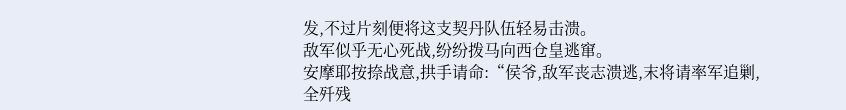发,不过片刻便将这支契丹队伍轻易击溃。
敌军似乎无心死战,纷纷拨马向西仓皇逃窜。
安摩耶按捺战意,拱手请命:“侯爷,敌军丧志溃逃,末将请率军追剿,全歼残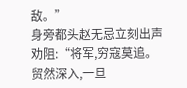敌。”
身旁都头赵无忌立刻出声劝阻:“将军,穷寇莫追。贸然深入,一旦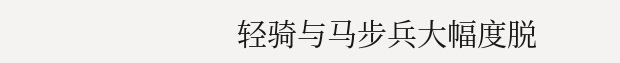轻骑与马步兵大幅度脱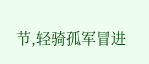节,轻骑孤军冒进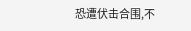恐遭伏击合围,不